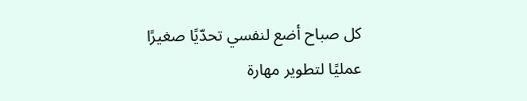كل صباح أضع لنفسي تحدّيًا صغيرًا عمليًا لتطوير مهارة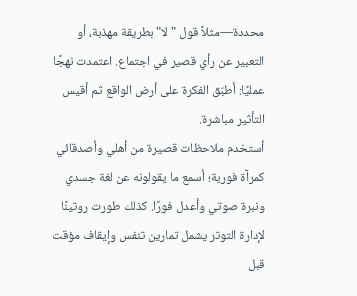محددة—مثلاً قول "لا" بطريقة مهذبة، أو التعبير عن رأي قصير في اجتماع. اعتمدت نهجًا عمليًا: أطبّق الفكرة على أرض الواقع ثم أقيس التأثير مباشرة.
أستخدم ملاحظات قصيرة من أهلي وأصدقائي كمرآة فورية؛ أسمع ما يقولونه عن لغة جسدي ونبرة صوتي وأعدل فورًا. كذلك طورت روتينًا لإدارة التوتر يشمل تمارين تنفس وإيقاف مؤقت قبل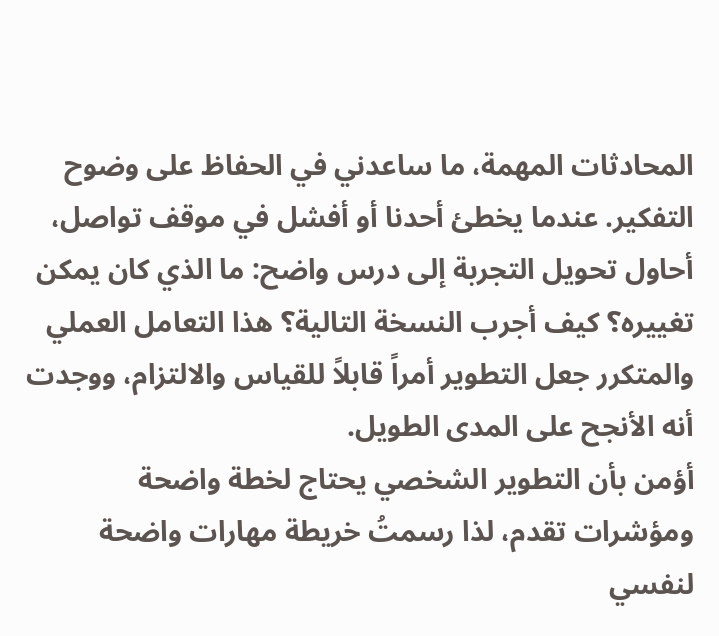المحادثات المهمة، ما ساعدني في الحفاظ على وضوح التفكير. عندما يخطئ أحدنا أو أفشل في موقف تواصل، أحاول تحويل التجربة إلى درس واضح: ما الذي كان يمكن تغييره؟ كيف أجرب النسخة التالية؟ هذا التعامل العملي والمتكرر جعل التطوير أمراً قابلاً للقياس والالتزام، ووجدت أنه الأنجح على المدى الطويل.
أؤمن بأن التطوير الشخصي يحتاج لخطة واضحة ومؤشرات تقدم، لذا رسمتُ خريطة مهارات واضحة لنفسي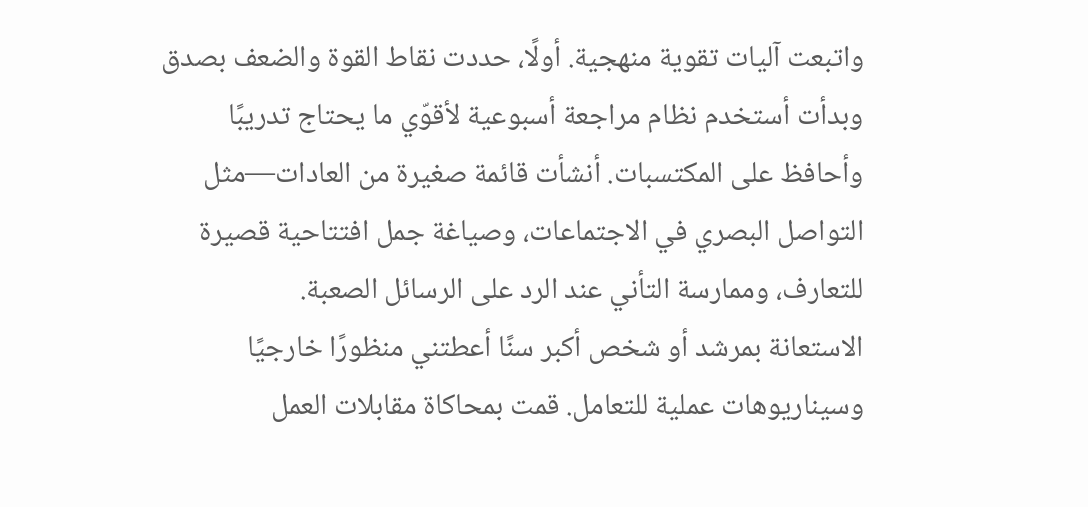واتبعت آليات تقوية منهجية. أولًا، حددت نقاط القوة والضعف بصدق وبدأت أستخدم نظام مراجعة أسبوعية لأقوّي ما يحتاج تدريبًا وأحافظ على المكتسبات. أنشأت قائمة صغيرة من العادات—مثل التواصل البصري في الاجتماعات، وصياغة جمل افتتاحية قصيرة للتعارف، وممارسة التأني عند الرد على الرسائل الصعبة.
الاستعانة بمرشد أو شخص أكبر سنًا أعطتني منظورًا خارجيًا وسيناريوهات عملية للتعامل. قمت بمحاكاة مقابلات العمل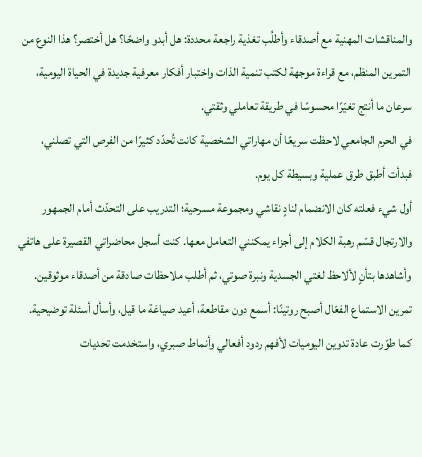والمناقشات المهنية مع أصدقاء وأطلُب تغذية راجعة محددة: هل أبدو واضحًا؟ هل أختصر؟ هذا النوع من التمرين المنظم، مع قراءة موجهة لكتب تنمية الذات واختبار أفكار معرفية جديدة في الحياة اليومية، سرعان ما أنتج تغيّرًا محسوسًا في طريقة تعاملي وثقتي.
في الحرم الجامعي لاحظت سريعًا أن مهاراتي الشخصية كانت تُحدّد كثيرًا من الفرص التي تصلني، فبدأت أطبق طرق عملية وبسيطة كل يوم.
أول شيء فعلته كان الانضمام لنادٍ نقاشي ومجموعة مسرحية؛ التدريب على التحدّث أمام الجمهور والارتجال قسّم رهبة الكلام إلى أجزاء يمكنني التعامل معها. كنت أسجل محاضراتي القصيرة على هاتفي وأشاهدها بتأنٍ لألاحظ لغتي الجسدية ونبرة صوتي، ثم أطلب ملاحظات صادقة من أصدقاء موثوقين. تمرين الاستماع الفعّال أصبح روتينًا: أسمع دون مقاطعة، أعيد صياغة ما قيل، وأسأل أسئلة توضيحية.
كما طوّرت عادة تدوين اليوميات لأفهم ردود أفعالي وأنماط صبري، واستخدمت تحديات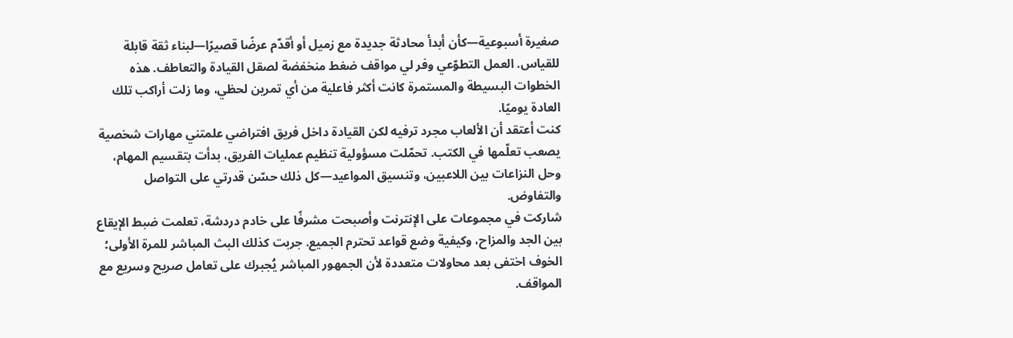صغيرة أسبوعية—كأن أبدأ محادثة جديدة مع زميل أو أقدّم عرضًا قصيرًا—لبناء ثقة قابلة للقياس. العمل التطوّعي وفر لي مواقف ضغط منخفضة لصقل القيادة والتعاطف. هذه الخطوات البسيطة والمستمرة كانت أكثر فاعلية من أي تمرين لحظي، وما زلت أراكب تلك العادة يوميًا.
كنت أعتقد أن الألعاب مجرد ترفيه لكن القيادة داخل فريق افتراضي علمتني مهارات شخصية يصعب تعلّمها في الكتب. تحمّلت مسؤولية تنظيم عمليات الفريق، بدأت بتقسيم المهام، وحل النزاعات بين اللاعبين، وتنسيق المواعيد—كل ذلك حسّن قدرتي على التواصل والتفاوض.
شاركت في مجموعات على الإنترنت وأصبحت مشرفًا على خادم دردشة، تعلمت ضبط الإيقاع بين الجد والمزاح، وكيفية وضع قواعد تحترم الجميع. جربت كذلك البث المباشر للمرة الأولى؛ الخوف اختفى بعد محاولات متعددة لأن الجمهور المباشر يُجبرك على تعامل صريح وسريع مع المواقف.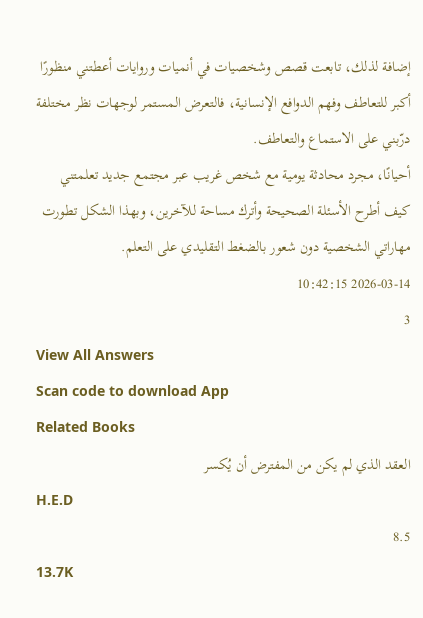إضافة لذلك، تابعت قصص وشخصيات في أنميات وروايات أعطتني منظورًا أكبر للتعاطف وفهم الدوافع الإنسانية، فالتعرض المستمر لوجهات نظر مختلفة درّبني على الاستماع والتعاطف.
أحيانًا، مجرد محادثة يومية مع شخص غريب عبر مجتمع جديد تعلمتني كيف أطرح الأسئلة الصحيحة وأترك مساحة للآخرين، وبهذا الشكل تطورت مهاراتي الشخصية دون شعور بالضغط التقليدي على التعلم.
2026-03-14 10:42:15
3
View All Answers
Scan code to download App
Related Books
العقد الذي لم يكن من المفترض أن يُكسر
H.E.D
8.5
13.7K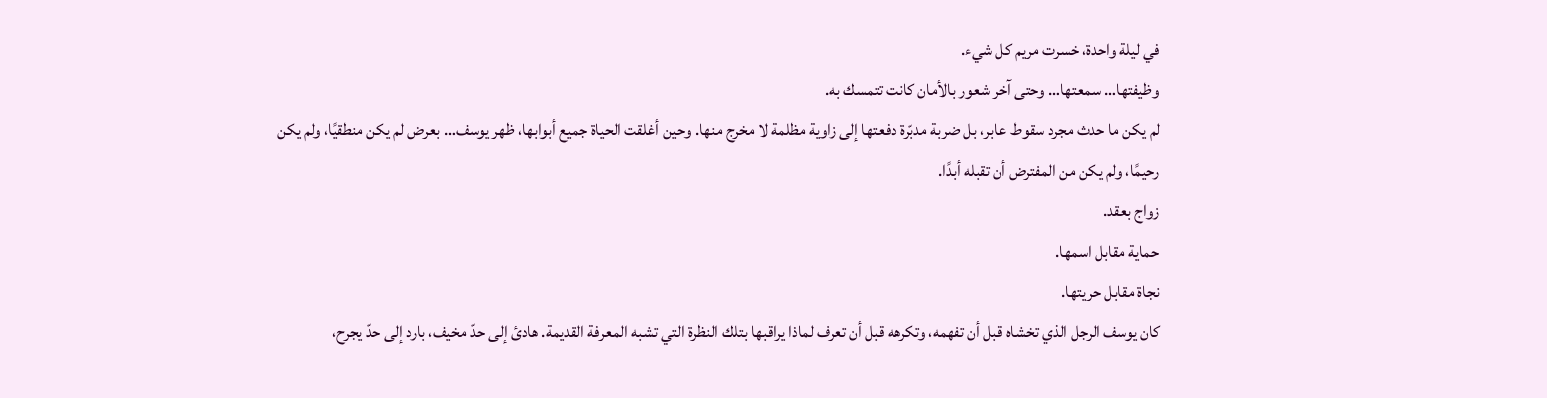في ليلة واحدة، خسرت مريم كل شيء.
وظيفتها… سمعتها… وحتى آخر شعور بالأمان كانت تتمسك به.
لم يكن ما حدث مجرد سقوط عابر، بل ضربة مدبّرة دفعتها إلى زاوية مظلمة لا مخرج منها. وحين أغلقت الحياة جميع أبوابها، ظهر يوسف… بعرض لم يكن منطقيًا، ولم يكن رحيمًا، ولم يكن من المفترض أن تقبله أبدًا.
زواج بعقد.
حماية مقابل اسمها.
نجاة مقابل حريتها.
كان يوسف الرجل الذي تخشاه قبل أن تفهمه، وتكرهه قبل أن تعرف لماذا يراقبها بتلك النظرة التي تشبه المعرفة القديمة. هادئ إلى حدّ مخيف، بارد إلى حدّ يجرح،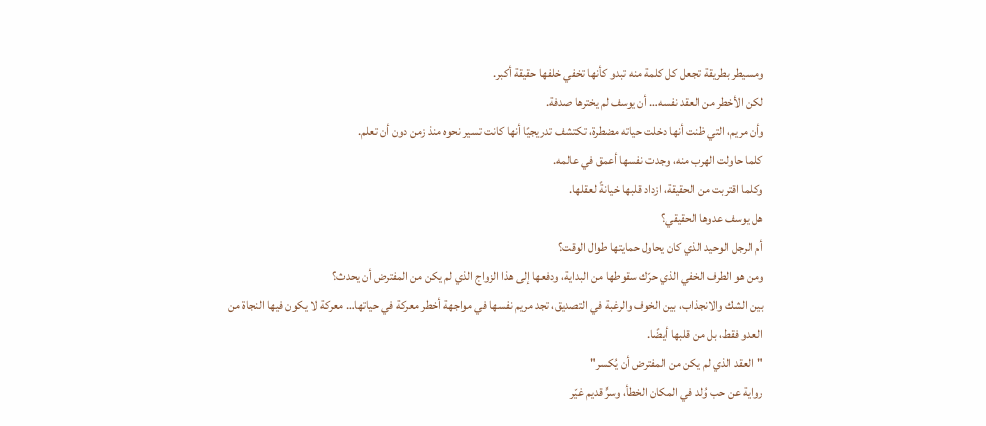ومسيطر بطريقة تجعل كل كلمة منه تبدو كأنها تخفي خلفها حقيقة أكبر.
لكن الأخطر من العقد نفسه… أن يوسف لم يخترها صدفة.
وأن مريم، التي ظنت أنها دخلت حياته مضطرة، تكتشف تدريجيًا أنها كانت تسير نحوه منذ زمن دون أن تعلم.
كلما حاولت الهرب منه، وجدت نفسها أعمق في عالمه.
وكلما اقتربت من الحقيقة، ازداد قلبها خيانةً لعقلها.
هل يوسف عدوها الحقيقي؟
أم الرجل الوحيد الذي كان يحاول حمايتها طوال الوقت؟
ومن هو الطرف الخفي الذي حرّك سقوطها من البداية، ودفعها إلى هذا الزواج الذي لم يكن من المفترض أن يحدث؟
بين الشك والانجذاب، بين الخوف والرغبة في التصديق، تجد مريم نفسها في مواجهة أخطر معركة في حياتها… معركة لا يكون فيها النجاة من العدو فقط، بل من قلبها أيضًا.
"العقد الذي لم يكن من المفترض أن يُكسر"
رواية عن حب وُلد في المكان الخطأ، وسرٍّ قديم غيّر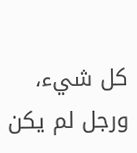كل شيء، ورجل لم يكن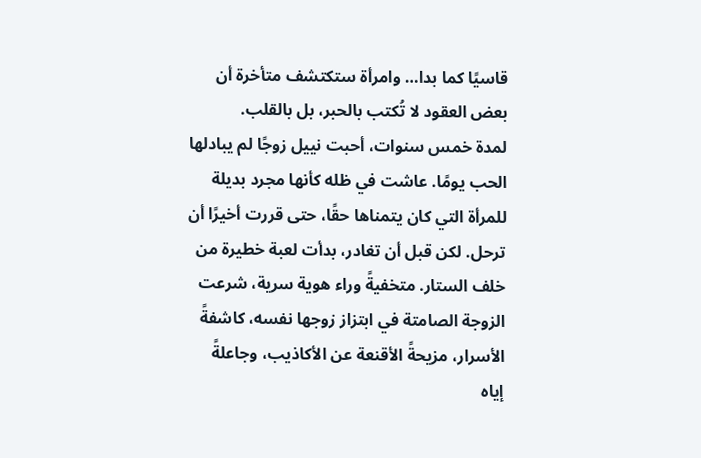قاسيًا كما بدا… وامرأة ستكتشف متأخرة أن بعض العقود لا تُكتب بالحبر، بل بالقلب.
لمدة خمس سنوات، أحبت نييل زوجًا لم يبادلها الحب يومًا. عاشت في ظله كأنها مجرد بديلة للمرأة التي كان يتمناها حقًا، حتى قررت أخيرًا أن ترحل. لكن قبل أن تغادر، بدأت لعبة خطيرة من خلف الستار. متخفيةً وراء هوية سرية، شرعت الزوجة الصامتة في ابتزاز زوجها نفسه، كاشفةً الأسرار، مزيحةً الأقنعة عن الأكاذيب، وجاعلةً إياه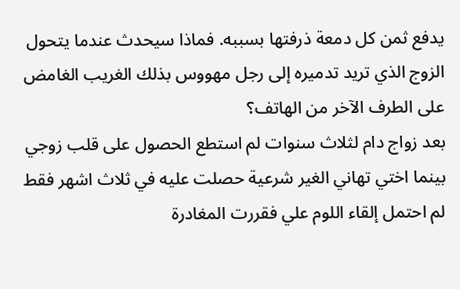يدفع ثمن كل دمعة ذرفتها بسببه. فماذا سيحدث عندما يتحول الزوج الذي تريد تدميره إلى رجل مهووس بذلك الغريب الغامض على الطرف الآخر من الهاتف؟
بعد زواج دام لثلاث سنوات لم استطع الحصول على قلب زوجي بينما اختي تهاني الغير شرعية حصلت عليه في ثلاث اشهر فقط لم احتمل إلقاء اللوم علي فقررت المغادرة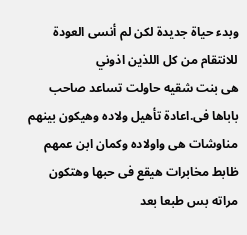وبدء حياة جديدة لكن لم أنسى العودة للانتقام من كل اللذين اذوني
هى بنت شقيه حاولت تساعد صاحب باباها فى.اعادة تأهيل ولاده وهيكون بينهم مناوشات هى واولاده وكمان ابن عمهم ظابط مخابرات هيقع فى حبها وهتكون مراته بس طبعا بعد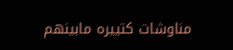مناوشات كتييره مابينهم